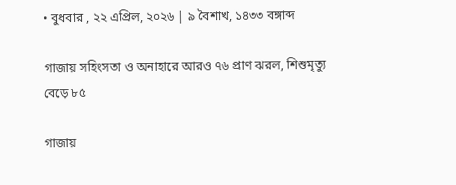• বুধবার , ২২ এপ্রিল, ২০২৬ | ৯ বৈশাখ, ১৪৩৩ বঙ্গাব্দ

গাজায় সহিংসতা ও অনাহারে আরও ৭৬ প্রাণ ঝরল, শিশুমৃত্যু বেড়ে ৮৫

গাজায়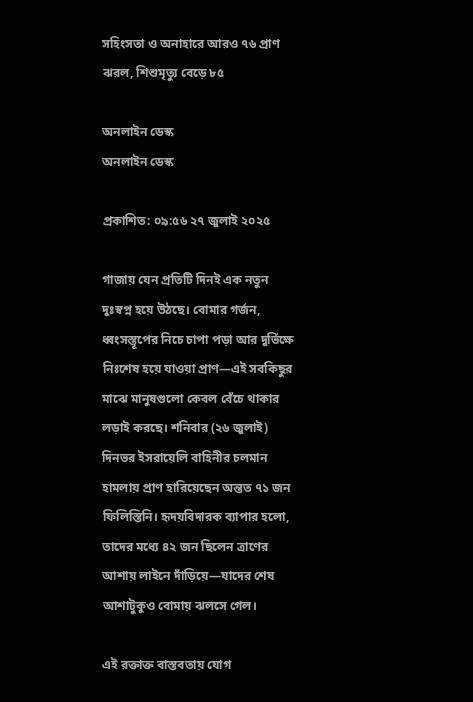সহিংসতা ও অনাহারে আরও ৭৬ প্রাণ ঝরল, শিশুমৃত্যু বেড়ে ৮৫

অনলাইন ডেস্ক
অনলাইন ডেস্ক

প্রকাশিত: ০৯:৫৬ ২৭ জুলাই ২০২৫

গাজায় যেন প্রতিটি দিনই এক নতুন দুঃস্বপ্ন হয়ে উঠছে। বোমার গর্জন, ধ্বংসস্তূপের নিচে চাপা পড়া আর দুর্ভিক্ষে নিঃশেষ হয়ে যাওয়া প্রাণ—এই সবকিছুর মাঝে মানুষগুলো কেবল বেঁচে থাকার লড়াই করছে। শনিবার (২৬ জুলাই) দিনভর ইসরায়েলি বাহিনীর চলমান হামলায় প্রাণ হারিয়েছেন অন্তত ৭১ জন ফিলিস্তিনি। হৃদয়বিদারক ব্যাপার হলো, তাদের মধ্যে ৪২ জন ছিলেন ত্রাণের আশায় লাইনে দাঁড়িয়ে—যাদের শেষ আশাটুকুও বোমায় ঝলসে গেল।

এই রক্তাক্ত বাস্তবতায় যোগ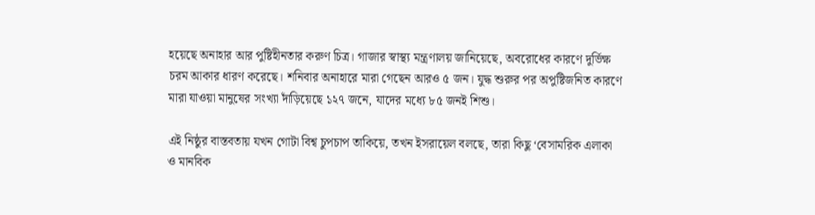হয়েছে অনাহার আর পুষ্টিহীনতার করুণ চিত্র। গাজার স্বাস্থ্য মন্ত্রণালয় জানিয়েছে, অবরোধের কারণে দুর্ভিক্ষ চরম আকার ধারণ করেছে। শনিবার অনাহারে মারা গেছেন আরও ৫ জন। যুদ্ধ শুরুর পর অপুষ্টিজনিত কারণে মারা যাওয়া মানুষের সংখ্যা দাঁড়িয়েছে ১২৭ জনে, যাদের মধ্যে ৮৫ জনই শিশু।

এই নিষ্ঠুর বাস্তবতায় যখন গোটা বিশ্ব চুপচাপ তাকিয়ে, তখন ইসরায়েল বলছে, তারা কিছু ‘বেসামরিক এলাকা ও মানবিক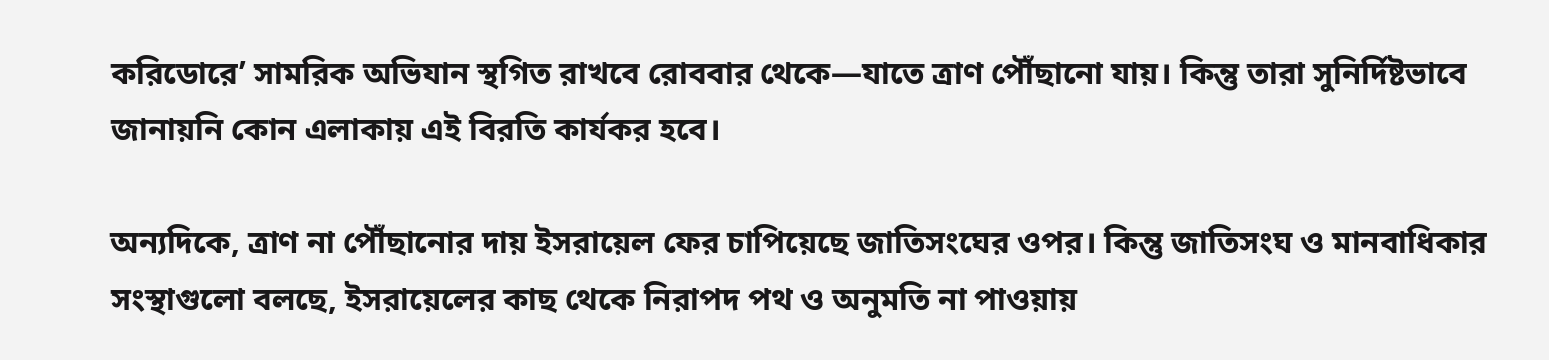করিডোরে’ সামরিক অভিযান স্থগিত রাখবে রোববার থেকে—যাতে ত্রাণ পৌঁছানো যায়। কিন্তু তারা সুনির্দিষ্টভাবে জানায়নি কোন এলাকায় এই বিরতি কার্যকর হবে।

অন্যদিকে, ত্রাণ না পৌঁছানোর দায় ইসরায়েল ফের চাপিয়েছে জাতিসংঘের ওপর। কিন্তু জাতিসংঘ ও মানবাধিকার সংস্থাগুলো বলছে, ইসরায়েলের কাছ থেকে নিরাপদ পথ ও অনুমতি না পাওয়ায়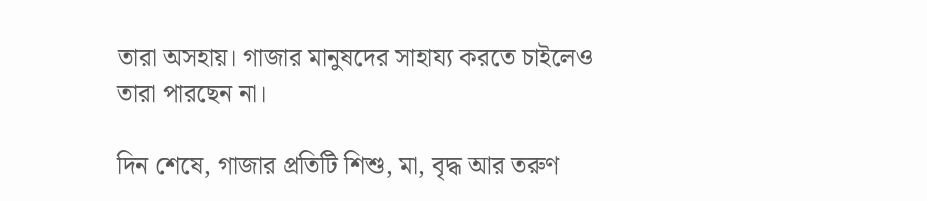তারা অসহায়। গাজার মানুষদের সাহায্য করতে চাইলেও তারা পারছেন না।

দিন শেষে, গাজার প্রতিটি শিশু, মা, বৃদ্ধ আর তরুণ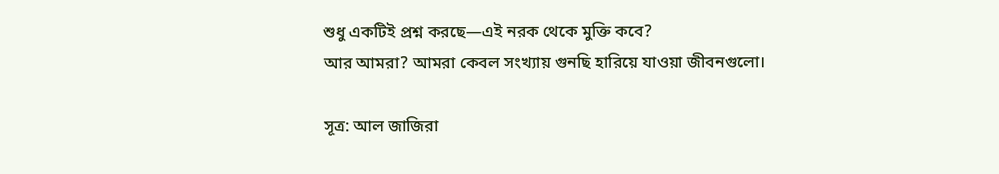শুধু একটিই প্রশ্ন করছে—এই নরক থেকে মুক্তি কবে?
আর আমরা? আমরা কেবল সংখ্যায় গুনছি হারিয়ে যাওয়া জীবনগুলো।

সূত্র: আল জাজিরা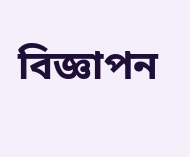বিজ্ঞাপন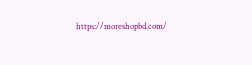https://moreshopbd.com/